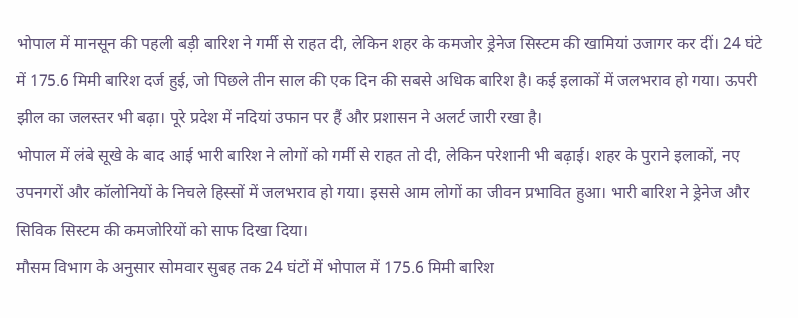भोपाल में मानसून की पहली बड़ी बारिश ने गर्मी से राहत दी, लेकिन शहर के कमजोर ड्रेनेज सिस्टम की खामियां उजागर कर दीं। 24 घंटे में 175.6 मिमी बारिश दर्ज हुई, जो पिछले तीन साल की एक दिन की सबसे अधिक बारिश है। कई इलाकों में जलभराव हो गया। ऊपरी झील का जलस्तर भी बढ़ा। पूरे प्रदेश में नदियां उफान पर हैं और प्रशासन ने अलर्ट जारी रखा है।
भोपाल में लंबे सूखे के बाद आई भारी बारिश ने लोगों को गर्मी से राहत तो दी, लेकिन परेशानी भी बढ़ाई। शहर के पुराने इलाकों, नए उपनगरों और कॉलोनियों के निचले हिस्सों में जलभराव हो गया। इससे आम लोगों का जीवन प्रभावित हुआ। भारी बारिश ने ड्रेनेज और सिविक सिस्टम की कमजोरियों को साफ दिखा दिया।
मौसम विभाग के अनुसार सोमवार सुबह तक 24 घंटों में भोपाल में 175.6 मिमी बारिश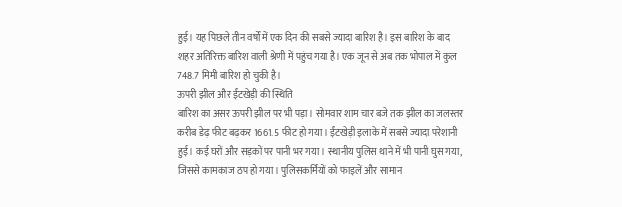हुई। यह पिछले तीन वर्षों में एक दिन की सबसे ज्यादा बारिश है। इस बारिश के बाद शहर अतिरिक्त बारिश वाली श्रेणी में पहुंच गया है। एक जून से अब तक भोपाल में कुल 748.7 मिमी बारिश हो चुकी है।
ऊपरी झील और ईंटखेड़ी की स्थिति
बारिश का असर ऊपरी झील पर भी पड़ा। सोमवार शाम चार बजे तक झील का जलस्तर करीब डेढ़ फीट बढ़कर 1661.5 फीट हो गया। ईंटखेड़ी इलाके में सबसे ज्यादा परेशानी हुई। कई घरों और सड़कों पर पानी भर गया। स्थानीय पुलिस थाने में भी पानी घुस गया, जिससे कामकाज ठप हो गया। पुलिसकर्मियों को फाइलें और सामान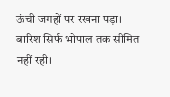ऊंची जगहों पर रखना पड़ा।
बारिश सिर्फ भोपाल तक सीमित नहीं रही।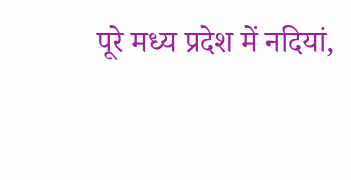पूरे मध्य प्रदेश में नदियां,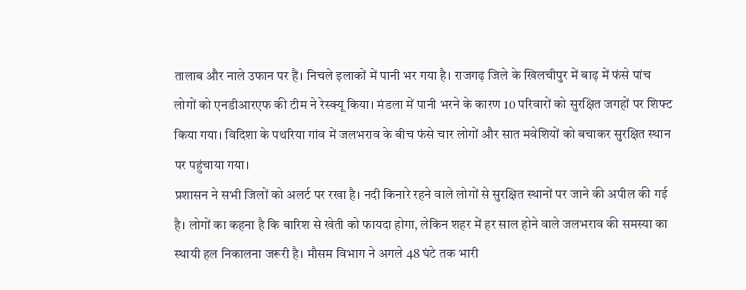तालाब और नाले उफान पर हैं। निचले इलाकों में पानी भर गया है। राजगढ़ जिले के खिलचीपुर में बाढ़ में फंसे पांच लोगों को एनडीआरएफ की टीम ने रेस्क्यू किया। मंडला में पानी भरने के कारण 10 परिवारों को सुरक्षित जगहों पर शिफ्ट किया गया। विदिशा के पथरिया गांव में जलभराव के बीच फंसे चार लोगों और सात मवेशियों को बचाकर सुरक्षित स्थान पर पहुंचाया गया।
प्रशासन ने सभी जिलों को अलर्ट पर रखा है। नदी किनारे रहने वाले लोगों से सुरक्षित स्थानों पर जाने की अपील की गई है। लोगों का कहना है कि बारिश से खेती को फायदा होगा, लेकिन शहर में हर साल होने वाले जलभराव की समस्या का स्थायी हल निकालना जरूरी है। मौसम विभाग ने अगले 48 घंटे तक भारी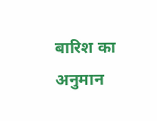बारिश का अनुमान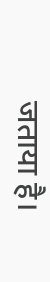जताया है।